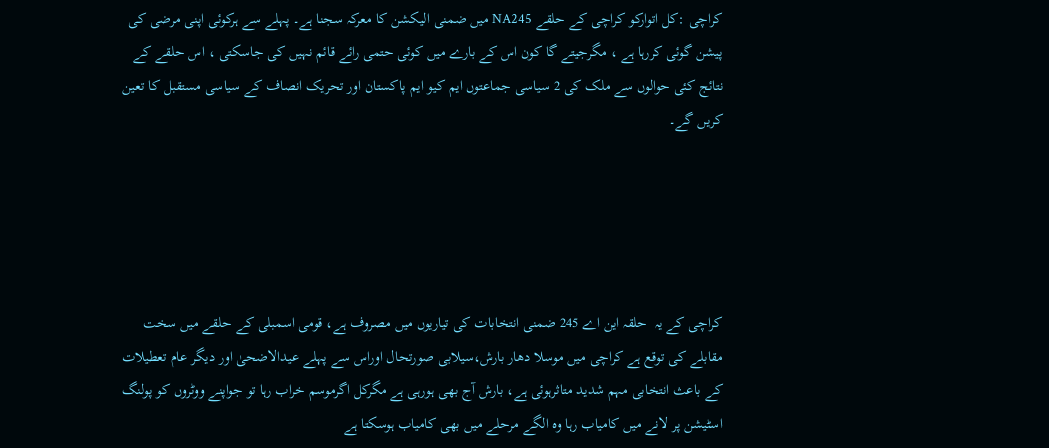کراچی :کل اتوارکو کراچی کے حلقے NA245 میں ضمنی الیکشن کا معرکہ سجنا ہے۔ پہلے سے ہرکوئی اپنی مرضی کی پیشن گوئی کررہا ہے ، مگرجیتے گا کون اس کے بارے میں کوئی حتمی رائے قائم نہیں کی جاسکتی ، اس حلقے کے نتائج کئی حوالوں سے ملک کی 2 سیاسی جماعتوں ایم کیو ایم پاکستان اور تحریک انصاف کے سیاسی مستقبل کا تعین کریں گے۔





کراچی کے یہ  حلقہ این اے 245 ضمنی انتخابات کی تیاریوں میں مصروف ہے، قومی اسمبلی کے حلقے میں سخت مقابلے کی توقع ہے کراچی میں موسلا دھار بارش،سیلابی صورتحال اوراس سے پہلے عیدالاضحیٰ اور دیگر عام تعطیلات کے باعث انتخابی مہم شدید متاثرہوئی ہے، بارش آج بھی ہورہی ہے مگرکل اگرموسم خراب رہا تو جواپنے ووٹروں کو پولنگ اسٹیشن پر لانے میں کامیاب رہا وہ الگے مرحلے میں بھی کامیاب ہوسکتا ہے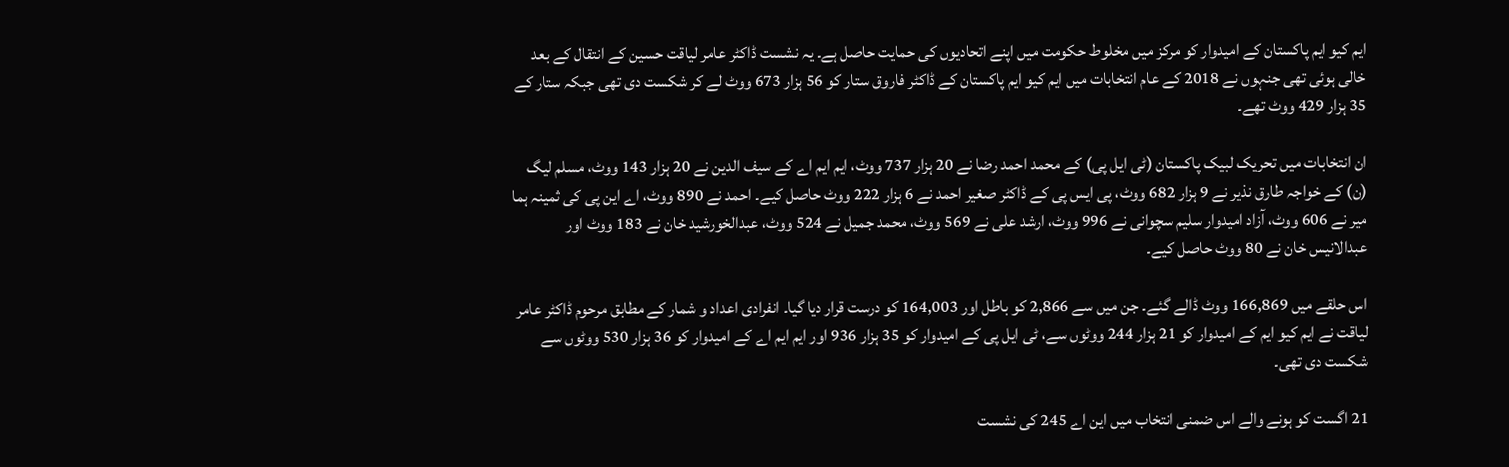ایم کیو ایم پاکستان کے امیدوار کو مرکز میں مخلوط حکومت میں اپنے اتحادیوں کی حمایت حاصل ہے۔ یہ نشست ڈاکٹر عامر لیاقت حسین کے انتقال کے بعد خالی ہوئی تھی جنہوں نے 2018 کے عام انتخابات میں ایم کیو ایم پاکستان کے ڈاکٹر فاروق ستار کو 56 ہزار 673 ووٹ لے کر شکست دی تھی جبکہ ستار کے 35 ہزار 429 ووٹ تھے۔

ان انتخابات میں تحریک لبیک پاکستان (ٹی ایل پی) کے محمد احمد رضا نے 20 ہزار 737 ووٹ، ایم ایم اے کے سیف الدین نے 20 ہزار 143 ووٹ، مسلم لیگ (ن) کے خواجہ طارق نذیر نے 9 ہزار 682 ووٹ، پی ایس پی کے ڈاکٹر صغیر احمد نے 6 ہزار 222 ووٹ حاصل کیے۔ احمد نے 890 ووٹ، اے این پی کی ثمینہ ہما میر نے 606 ووٹ، آزاد امیدوار سلیم سچوانی نے 996 ووٹ، ارشد علی نے 569 ووٹ، محمد جمیل نے 524 ووٹ، عبدالخورشید خان نے 183 ووٹ اور عبدالانیس خان نے 80 ووٹ حاصل کیے۔

اس حلقے میں 166,869 ووٹ ڈالے گئے۔ جن میں سے 2,866 کو باطل اور 164,003 کو درست قرار دیا گیا۔ انفرادی اعداد و شمار کے مطابق مرحوم ڈاکٹر عامر لیاقت نے ایم کیو ایم کے امیدوار کو 21 ہزار 244 ووٹوں سے، ٹی ایل پی کے امیدوار کو 35 ہزار 936 اور ایم ایم اے کے امیدوار کو 36 ہزار 530 ووٹوں سے شکست دی تھی۔

21 اگست کو ہونے والے اس ضمنی انتخاب میں این اے 245 کی نشست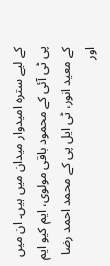کے لیے سترہ امیدوار میدان میں ہیں۔ ان میں پی ٹی آئی کے محمود باقی مولوی، ایم کیو ایم کے معید انور، ٹی ایل پی کے محمد احمد رضا اور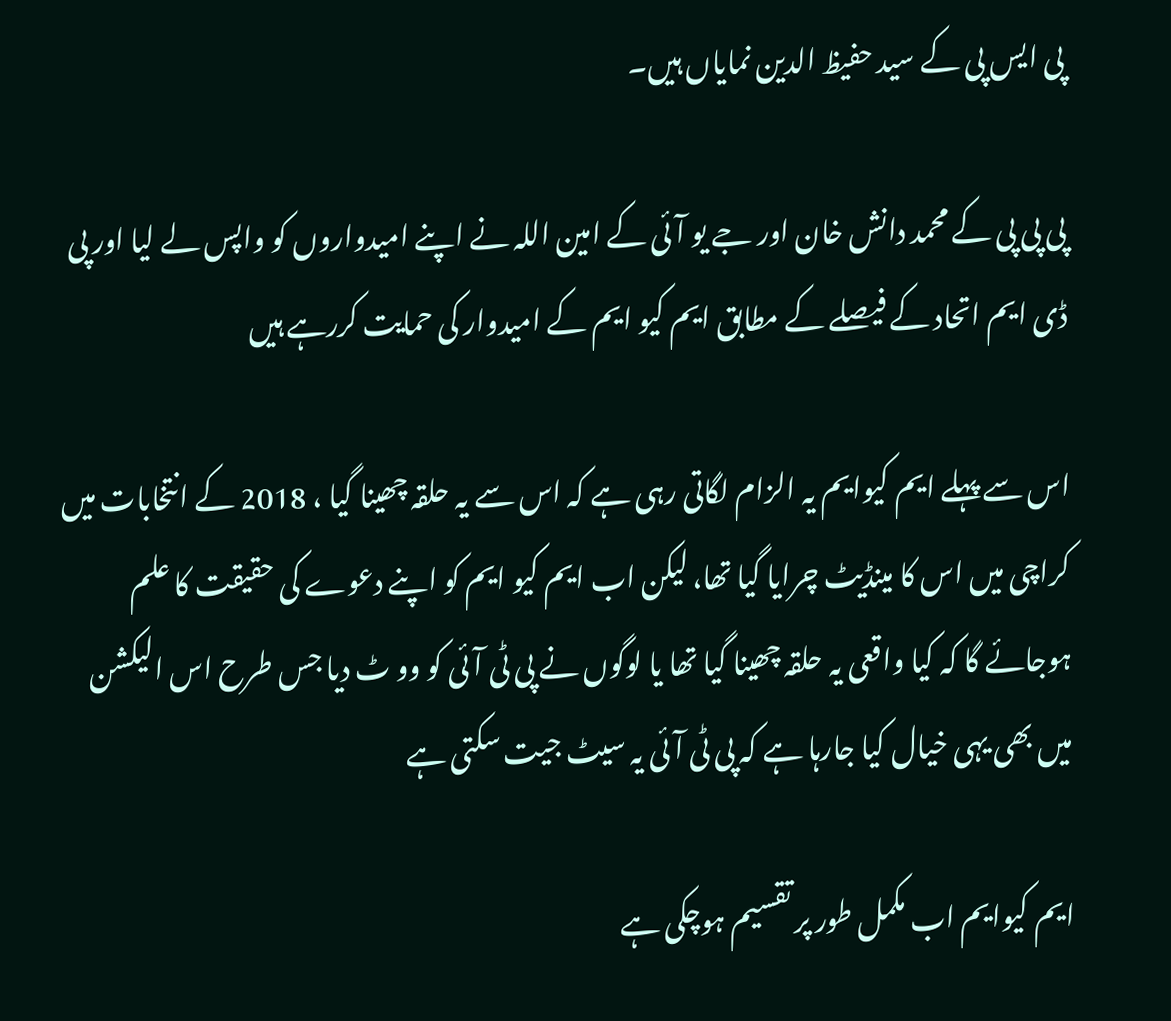پی ایس پی کے سید حفیظ الدین نمایاں ہیں۔

پی پی پی کے محمد دانش خان اور جے یو آئی کے امین اللہ نے اپنے امیدواروں کو واپس لے لیا اور پی ڈی ایم اتحاد کے فیصلے کے مطابق ایم کیو ایم کے امیدوار کی حمایت کررہے ہیں‌

اس سے پہلے ایم کیوایم یہ الزام لگاتی رہی ہے کہ اس سے یہ حلقہ چھینا گیا ، 2018 کے انتخابات میں کراچی میں اس کا مینڈیٹ چرایا گیا تھا، لیکن اب ایم کیو ایم کو اپنے دعوے کی حقیقت کا علم ہوجائے گا کہ کیا واقعی یہ حلقہ چھینا گیا تھا یا لوگوں نے پی ٹی آئی کو وو ٹ دیا جس طرح اس الیکشن میں بھی یہی خیال کیا جارہا ہے کہ پی ٹی آئی یہ سیٹ جیت سکتی ہے

ایم کیوایم اب مکمل طور پر تقسیم ہوچکی ہے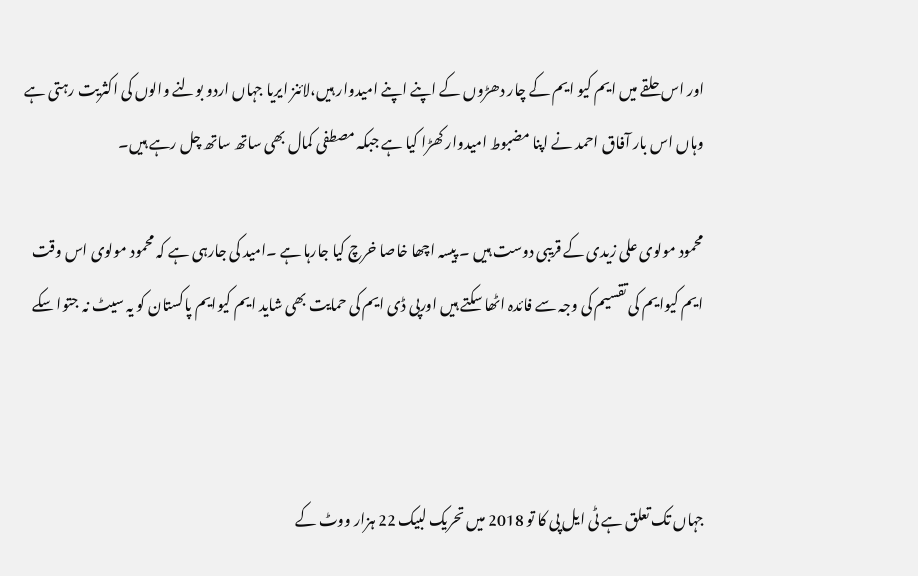اور اس حلقے میں ایم کیو ایم کے چار دھڑوں کے اپنے اپنے امیدوار ہیں‌،لائنز ایریا جہاں اردو بولنے والوں کی اکثریت رہتی ہے وہاں اس بار آفاق احمد نے اپنا مضبوط امیدوار کھڑا کیا ہے جبکہ مصطفی کمال بھی ساتھ ساتھ چل رہے ہیں۔

محمود مولوی علی زیدی کے قریبی دوست ہیں ۔ پیسہ اچھا خاصا خرچ کیا جارہا ہے ۔امید کی جارہی ہے کہ محمود مولوی اس وقت ایم کیوایم کی تقسیم کی وجہ سے فائدہ اٹھا سکتے ہیں اورپی ڈی ایم کی حمایت بھی شاید ایم کیوایم پاکستان کو یہ سیٹ نہ جتوا سکے



جہاں تک تعلق ہے ٹی ایل پی کا تو 2018 میں تحریک لبیک 22 ہزار ووٹ کے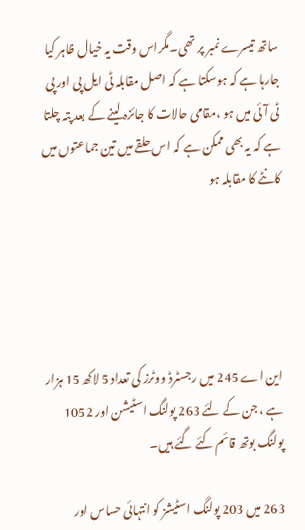ساتھ تیسرے نمبر پر تھی۔مگراس وقت یہ خیال ظاہر کیا جارہا ہے کہ ہوسکتا ہے کہ اصل مقابلہ ٹی ایل پی اور پی ٹی آئی میں ہو ،مقامی حالات کا جائزہ لینے کے بعد پتہ چلتا ہے کہ یہ بھی ممکن ہے کہ اس حلقے میں تین جماعتوں میں کانٹے کا مقابلہ ہو





این اے 245 میں رجسٹرڈ ووٹرز کی تعداد 5 لاکھ 15 ہزار ہے ، جن کے لئے 263 پولنگ اسٹیشن اور 1052 پولنگ بوتھ قائم کئے گئے ہیں۔

263 میں 203 پولنگ اسٹیشز کو انتہائی حساس اور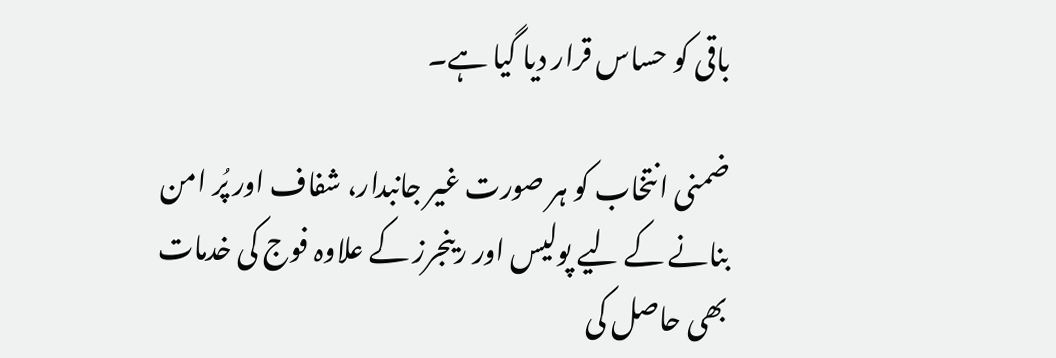باقی کو حساس قرار دیا گیا ہے۔

ضمنی انتخاب کو ہر صورت غیر جانبدار، شفاف اور پُر امن بنانے کے لیے پولیس اور رینجرز کے علاوہ فوج کی خدمات بھی حاصل کی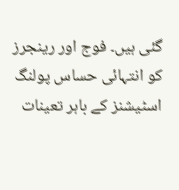گئی ہیں۔ فوج اور رینجرز کو انتہائی حساس پولنگ اسٹیشنز کے باہر تعینات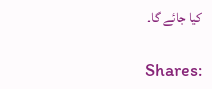کیا جائے گا۔

Shares: